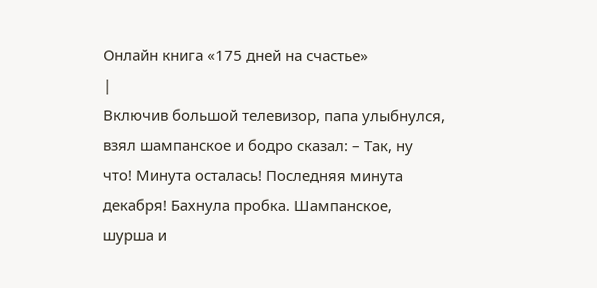Онлайн книга «175 дней на счастье»
|
Включив большой телевизор, папа улыбнулся, взял шампанское и бодро сказал: – Так, ну что! Минута осталась! Последняя минута декабря! Бахнула пробка. Шампанское, шурша и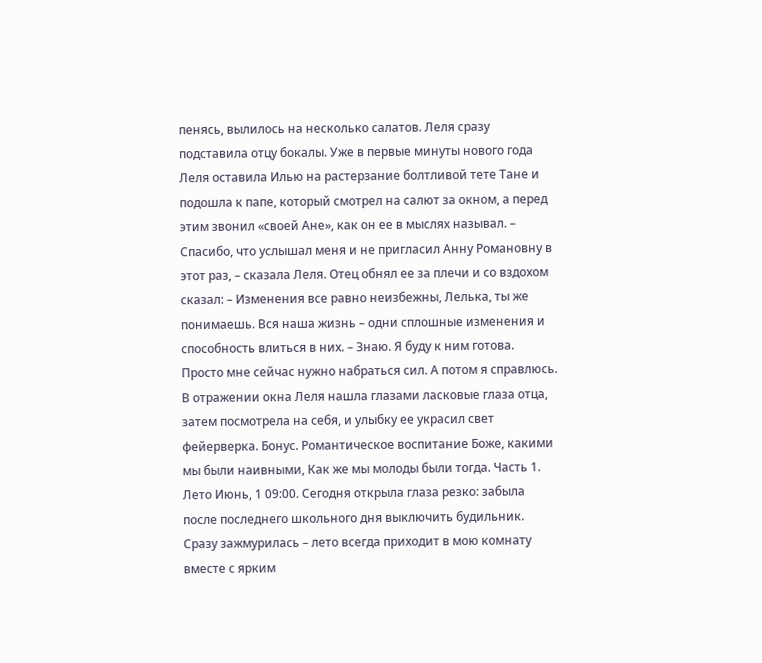пенясь, вылилось на несколько салатов. Леля сразу подставила отцу бокалы. Уже в первые минуты нового года Леля оставила Илью на растерзание болтливой тете Тане и подошла к папе, который смотрел на салют за окном, а перед этим звонил «своей Ане», как он ее в мыслях называл. – Спасибо, что услышал меня и не пригласил Анну Романовну в этот раз, – сказала Леля. Отец обнял ее за плечи и со вздохом сказал: – Изменения все равно неизбежны, Лелька, ты же понимаешь. Вся наша жизнь – одни сплошные изменения и способность влиться в них. – Знаю. Я буду к ним готова. Просто мне сейчас нужно набраться сил. А потом я справлюсь. В отражении окна Леля нашла глазами ласковые глаза отца, затем посмотрела на себя, и улыбку ее украсил свет фейерверка. Бонус. Романтическое воспитание Боже, какими мы были наивными, Как же мы молоды были тогда. Часть 1. Лето Июнь, 1 09:00. Сегодня открыла глаза резко: забыла после последнего школьного дня выключить будильник. Сразу зажмурилась – лето всегда приходит в мою комнату вместе с ярким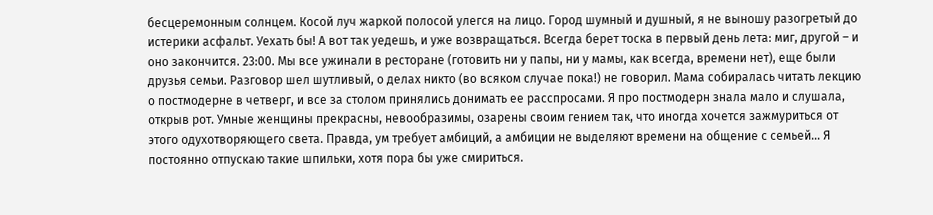бесцеремонным солнцем. Косой луч жаркой полосой улегся на лицо. Город шумный и душный, я не выношу разогретый до истерики асфальт. Уехать бы! А вот так уедешь, и уже возвращаться. Всегда берет тоска в первый день лета: миг, другой – и оно закончится. 23:00. Мы все ужинали в ресторане (готовить ни у папы, ни у мамы, как всегда, времени нет), еще были друзья семьи. Разговор шел шутливый, о делах никто (во всяком случае пока!) не говорил. Мама собиралась читать лекцию о постмодерне в четверг, и все за столом принялись донимать ее расспросами. Я про постмодерн знала мало и слушала, открыв рот. Умные женщины прекрасны, невообразимы, озарены своим гением так, что иногда хочется зажмуриться от этого одухотворяющего света. Правда, ум требует амбиций, а амбиции не выделяют времени на общение с семьей… Я постоянно отпускаю такие шпильки, хотя пора бы уже смириться.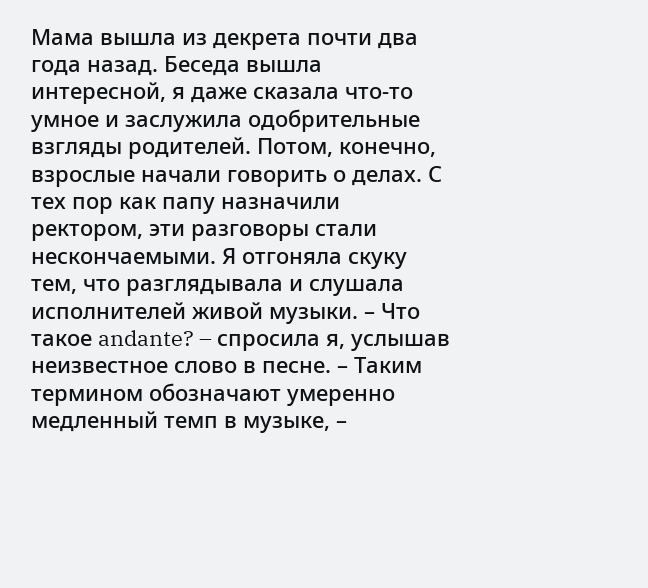Мама вышла из декрета почти два года назад. Беседа вышла интересной, я даже сказала что-то умное и заслужила одобрительные взгляды родителей. Потом, конечно, взрослые начали говорить о делах. С тех пор как папу назначили ректором, эти разговоры стали нескончаемыми. Я отгоняла скуку тем, что разглядывала и слушала исполнителей живой музыки. – Что такое andante? – спросила я, услышав неизвестное слово в песне. – Таким термином обозначают умеренно медленный темп в музыке, –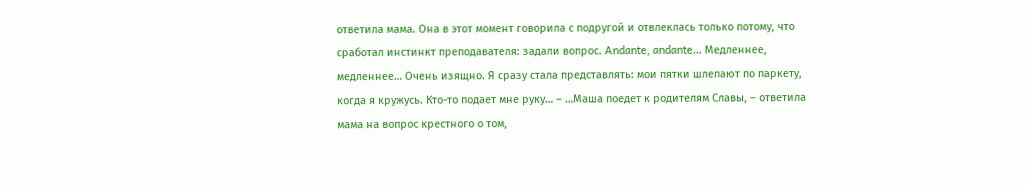ответила мама. Она в этот момент говорила с подругой и отвлеклась только потому, что сработал инстинкт преподавателя: задали вопрос. Andante, andante… Медленнее, медленнее… Очень изящно. Я сразу стала представлять: мои пятки шлепают по паркету, когда я кружусь. Кто-то подает мне руку… – …Маша поедет к родителям Славы, – ответила мама на вопрос крестного о том,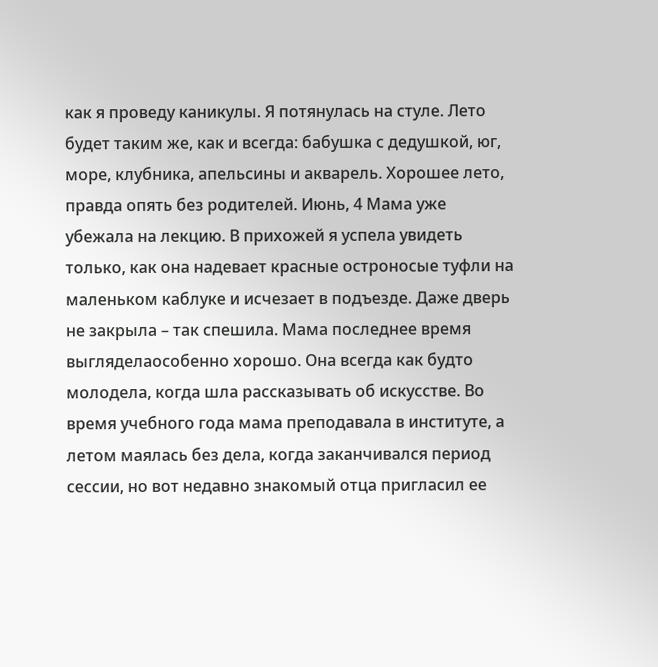как я проведу каникулы. Я потянулась на стуле. Лето будет таким же, как и всегда: бабушка с дедушкой, юг, море, клубника, апельсины и акварель. Хорошее лето, правда опять без родителей. Июнь, 4 Мама уже убежала на лекцию. В прихожей я успела увидеть только, как она надевает красные остроносые туфли на маленьком каблуке и исчезает в подъезде. Даже дверь не закрыла – так спешила. Мама последнее время выгляделаособенно хорошо. Она всегда как будто молодела, когда шла рассказывать об искусстве. Во время учебного года мама преподавала в институте, а летом маялась без дела, когда заканчивался период сессии, но вот недавно знакомый отца пригласил ее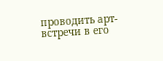проводить арт-встречи в его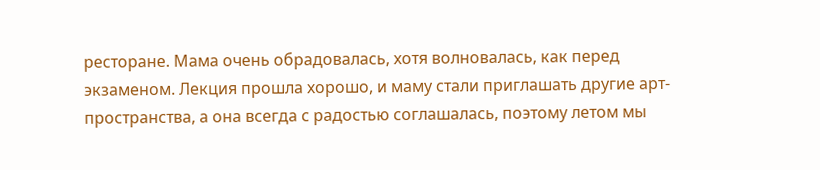ресторане. Мама очень обрадовалась, хотя волновалась, как перед экзаменом. Лекция прошла хорошо, и маму стали приглашать другие арт-пространства, а она всегда с радостью соглашалась, поэтому летом мы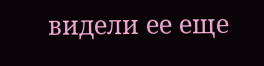видели ее еще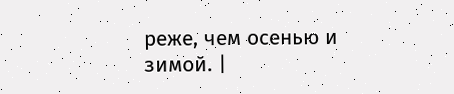реже, чем осенью и зимой. |